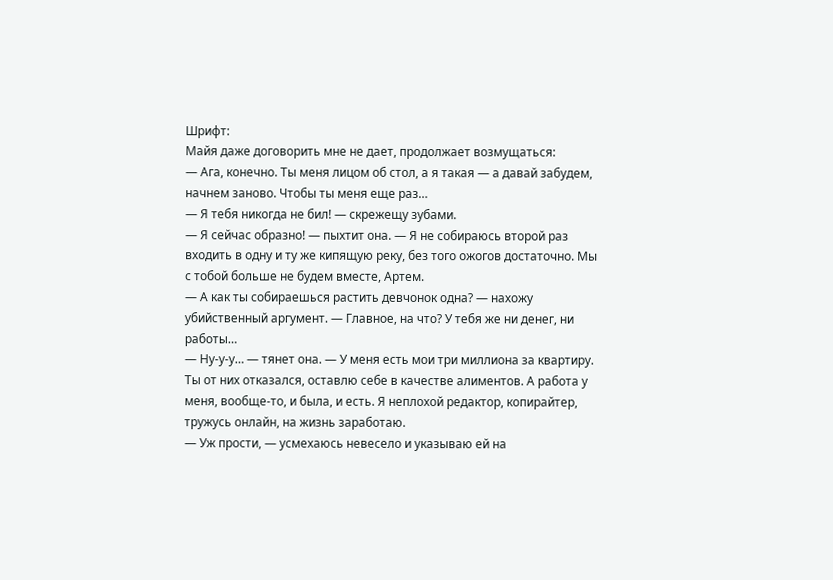Шрифт:
Майя даже договорить мне не дает, продолжает возмущаться:
— Ага, конечно. Ты меня лицом об стол, а я такая — а давай забудем, начнем заново. Чтобы ты меня еще раз…
— Я тебя никогда не бил! — скрежещу зубами.
— Я сейчас образно! — пыхтит она. — Я не собираюсь второй раз входить в одну и ту же кипящую реку, без того ожогов достаточно. Мы с тобой больше не будем вместе, Артем.
— А как ты собираешься растить девчонок одна? — нахожу убийственный аргумент. — Главное, на что? У тебя же ни денег, ни работы…
— Ну-у-у… — тянет она. — У меня есть мои три миллиона за квартиру. Ты от них отказался, оставлю себе в качестве алиментов. А работа у меня, вообще-то, и была, и есть. Я неплохой редактор, копирайтер, тружусь онлайн, на жизнь заработаю.
— Уж прости, — усмехаюсь невесело и указываю ей на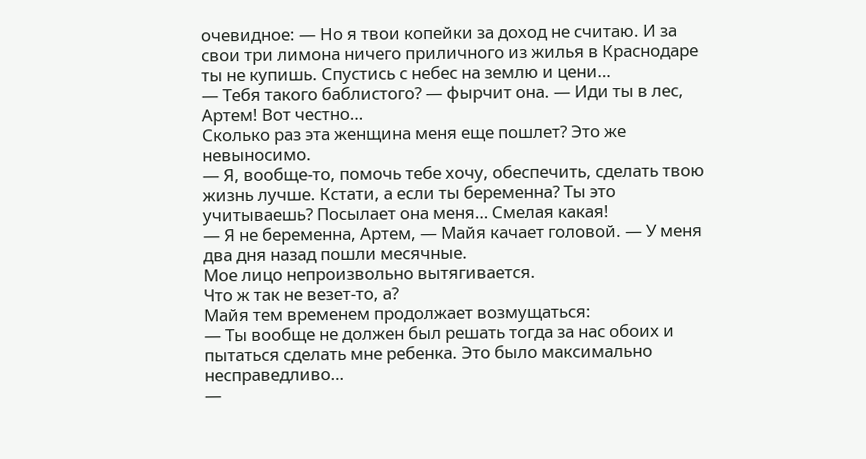очевидное: — Но я твои копейки за доход не считаю. И за свои три лимона ничего приличного из жилья в Краснодаре ты не купишь. Спустись с небес на землю и цени…
— Тебя такого баблистого? — фырчит она. — Иди ты в лес, Артем! Вот честно…
Сколько раз эта женщина меня еще пошлет? Это же невыносимо.
— Я, вообще-то, помочь тебе хочу, обеспечить, сделать твою жизнь лучше. Кстати, а если ты беременна? Ты это учитываешь? Посылает она меня… Смелая какая!
— Я не беременна, Артем, — Майя качает головой. — У меня два дня назад пошли месячные.
Мое лицо непроизвольно вытягивается.
Что ж так не везет-то, а?
Майя тем временем продолжает возмущаться:
— Ты вообще не должен был решать тогда за нас обоих и пытаться сделать мне ребенка. Это было максимально несправедливо…
—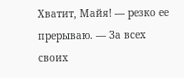Хватит, Майя! — резко ее прерываю. — За всех своих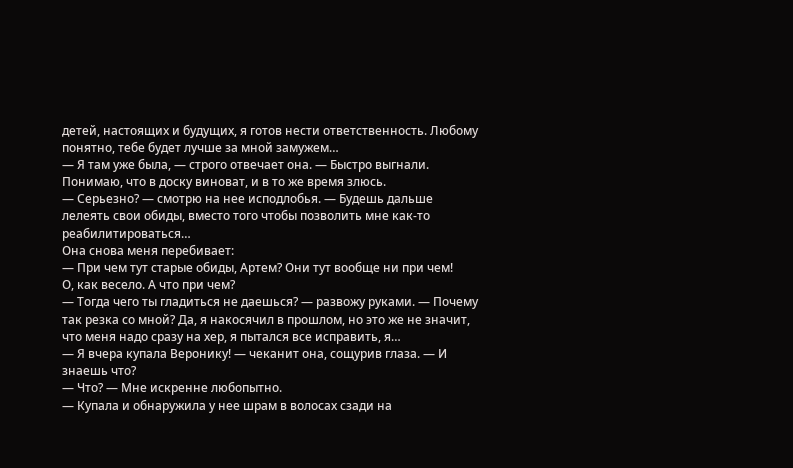детей, настоящих и будущих, я готов нести ответственность. Любому понятно, тебе будет лучше за мной замужем…
— Я там уже была, — строго отвечает она. — Быстро выгнали.
Понимаю, что в доску виноват, и в то же время злюсь.
— Серьезно? — смотрю на нее исподлобья. — Будешь дальше лелеять свои обиды, вместо того чтобы позволить мне как-то реабилитироваться…
Она снова меня перебивает:
— При чем тут старые обиды, Артем? Они тут вообще ни при чем!
О, как весело. А что при чем?
— Тогда чего ты гладиться не даешься? — развожу руками. — Почему так резка со мной? Да, я накосячил в прошлом, но это же не значит, что меня надо сразу на хер, я пытался все исправить, я…
— Я вчера купала Веронику! — чеканит она, сощурив глаза. — И знаешь что?
— Что? — Мне искренне любопытно.
— Купала и обнаружила у нее шрам в волосах сзади на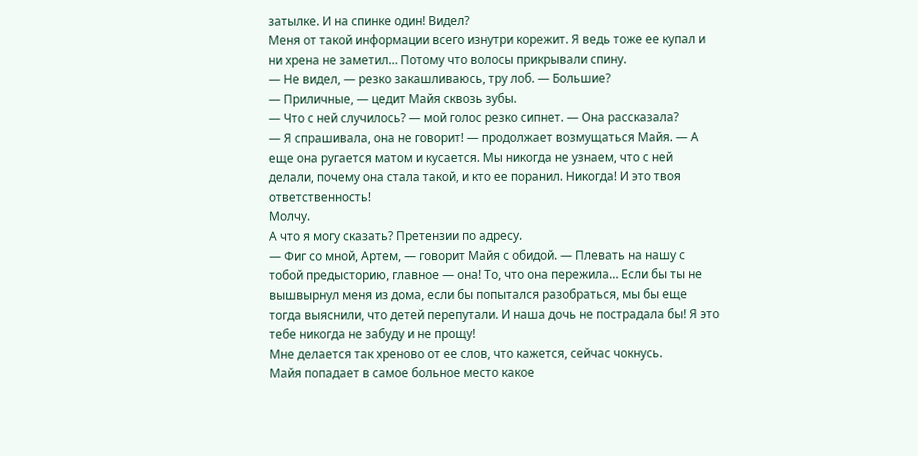затылке. И на спинке один! Видел?
Меня от такой информации всего изнутри корежит. Я ведь тоже ее купал и ни хрена не заметил… Потому что волосы прикрывали спину.
— Не видел, — резко закашливаюсь, тру лоб. — Большие?
— Приличные, — цедит Майя сквозь зубы.
— Что с ней случилось? — мой голос резко сипнет. — Она рассказала?
— Я спрашивала, она не говорит! — продолжает возмущаться Майя. — А еще она ругается матом и кусается. Мы никогда не узнаем, что с ней делали, почему она стала такой, и кто ее поранил. Никогда! И это твоя ответственность!
Молчу.
А что я могу сказать? Претензии по адресу.
— Фиг со мной, Артем, — говорит Майя с обидой. — Плевать на нашу с тобой предысторию, главное — она! То, что она пережила… Если бы ты не вышвырнул меня из дома, если бы попытался разобраться, мы бы еще тогда выяснили, что детей перепутали. И наша дочь не пострадала бы! Я это тебе никогда не забуду и не прощу!
Мне делается так хреново от ее слов, что кажется, сейчас чокнусь.
Майя попадает в самое больное место какое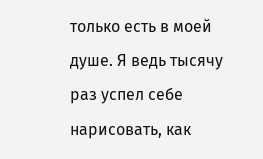только есть в моей душе. Я ведь тысячу раз успел себе нарисовать, как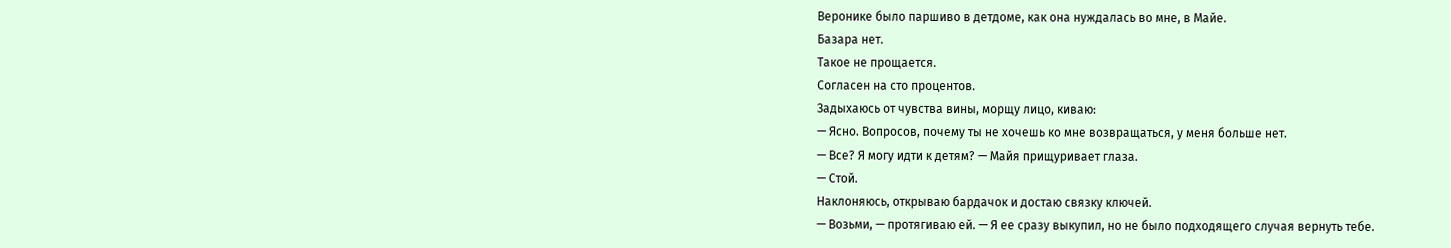Веронике было паршиво в детдоме, как она нуждалась во мне, в Майе.
Базара нет.
Такое не прощается.
Согласен на сто процентов.
Задыхаюсь от чувства вины, морщу лицо, киваю:
— Ясно. Вопросов, почему ты не хочешь ко мне возвращаться, у меня больше нет.
— Все? Я могу идти к детям? — Майя прищуривает глаза.
— Стой.
Наклоняюсь, открываю бардачок и достаю связку ключей.
— Возьми, — протягиваю ей. — Я ее сразу выкупил, но не было подходящего случая вернуть тебе.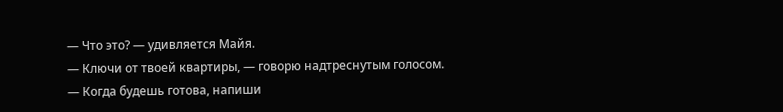— Что это? — удивляется Майя.
— Ключи от твоей квартиры, — говорю надтреснутым голосом. — Когда будешь готова, напиши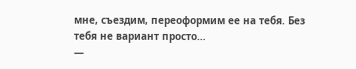мне, съездим, переоформим ее на тебя. Без тебя не вариант просто…
—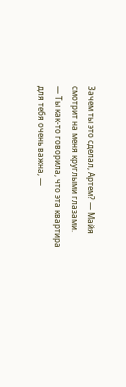Зачем ты это сделал, Артем? — Майя смотрит на меня круглыми глазами.
— Ты как-то говорила, что эта квартира для тебя очень важна, —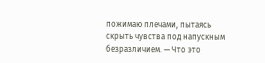пожимаю плечами, пытаясь скрыть чувства под напускным безразличием. — Что это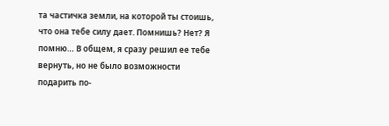та частичка земли, на которой ты стоишь, что она тебе силу дает. Помнишь? Нет? Я помню… В общем, я сразу решил ее тебе вернуть, но не было возможности подарить по-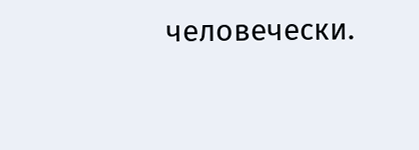человечески.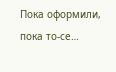Пока оформили, пока то-се…